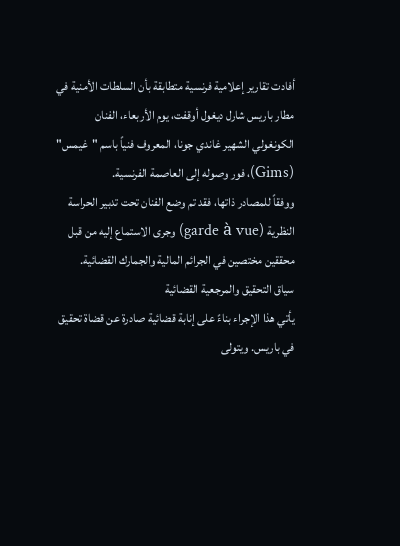أفادت تقارير إعلامية فرنسية متطابقة بأن السلطات الأمنية في مطار باريس شارل ديغول أوقفت، يوم الأربعاء، الفنان الكونغولي الشهير غاندي جونا، المعروف فنياً باسم "غيمس" (Gims)، فور وصوله إلى العاصمة الفرنسية.
ووفقاً للمصادر ذاتها، فقد تم وضع الفنان تحت تدبير الحراسة النظرية (garde à vue) وجرى الاستماع إليه من قبل محققين مختصين في الجرائم المالية والجمارك القضائية.
سياق التحقيق والمرجعية القضائية
يأتي هذا الإجراء بناءً على إنابة قضائية صادرة عن قضاة تحقيق في باريس. ويتولى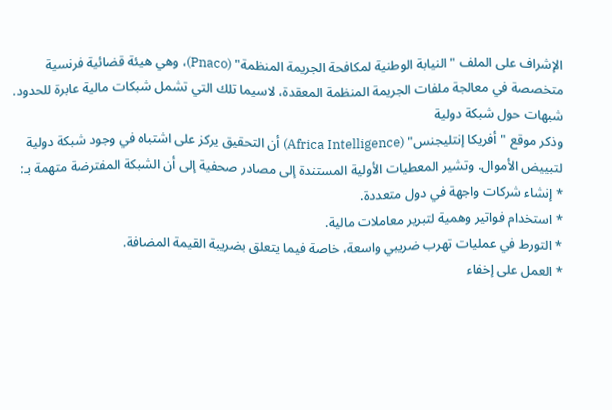الإشراف على الملف "النيابة الوطنية لمكافحة الجريمة المنظمة" (Pnaco)، وهي هيئة قضائية فرنسية متخصصة في معالجة ملفات الجريمة المنظمة المعقدة، لاسيما تلك التي تشمل شبكات مالية عابرة للحدود.
شبهات حول شبكة دولية
وذكر موقع "أفريكا إنتليجنس" (Africa Intelligence) أن التحقيق يركز على اشتباه في وجود شبكة دولية لتبييض الأموال. وتشير المعطيات الأولية المستندة إلى مصادر صحفية إلى أن الشبكة المفترضة متهمة بـ:
* إنشاء شركات واجهة في دول متعددة.
* استخدام فواتير وهمية لتبرير معاملات مالية.
* التورط في عمليات تهرب ضريبي واسعة، خاصة فيما يتعلق بضريبة القيمة المضافة.
* العمل على إخفاء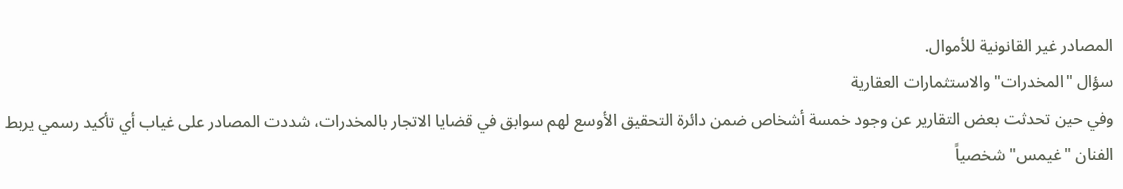المصادر غير القانونية للأموال.
سؤال "المخدرات" والاستثمارات العقارية
وفي حين تحدثت بعض التقارير عن وجود خمسة أشخاص ضمن دائرة التحقيق الأوسع لهم سوابق في قضايا الاتجار بالمخدرات، شددت المصادر على غياب أي تأكيد رسمي يربط الفنان "غيمس" شخصياً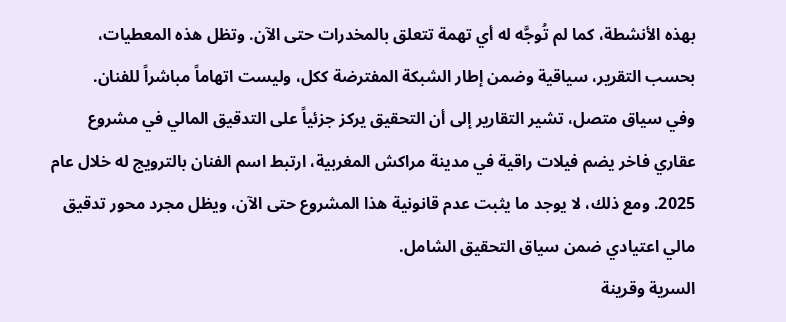بهذه الأنشطة، كما لم تُوجَّه له أي تهمة تتعلق بالمخدرات حتى الآن. وتظل هذه المعطيات، بحسب التقرير، سياقية وضمن إطار الشبكة المفترضة ككل، وليست اتهاماً مباشراً للفنان.
وفي سياق متصل، تشير التقارير إلى أن التحقيق يركز جزئياً على التدقيق المالي في مشروع عقاري فاخر يضم فيلات راقية في مدينة مراكش المغربية، ارتبط اسم الفنان بالترويج له خلال عام 2025. ومع ذلك، لا يوجد ما يثبت عدم قانونية هذا المشروع حتى الآن، ويظل مجرد محور تدقيق مالي اعتيادي ضمن سياق التحقيق الشامل.
السرية وقرينة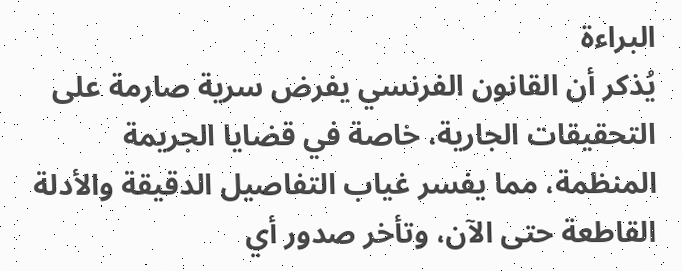البراءة
يُذكر أن القانون الفرنسي يفرض سرية صارمة على التحقيقات الجارية، خاصة في قضايا الجريمة المنظمة، مما يفسر غياب التفاصيل الدقيقة والأدلة القاطعة حتى الآن، وتأخر صدور أي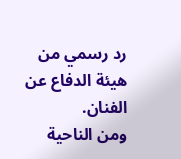رد رسمي من هيئة الدفاع عن الفنان.
ومن الناحية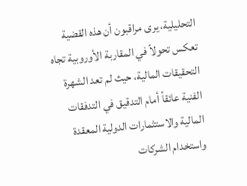التحليلية، يرى مراقبون أن هذه القضية تعكس تحولاً في المقاربة الأوروبية تجاه التحقيقات المالية، حيث لم تعد الشهرة الفنية عائقاً أمام التدقيق في التدفقات المالية والاستثمارات الدولية المعقدة واستخدام الشركات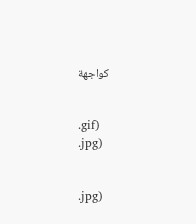كواجهة


.gif)
.jpg)


.jpg)